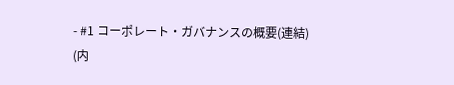- #1 コーポレート・ガバナンスの概要(連結)
(内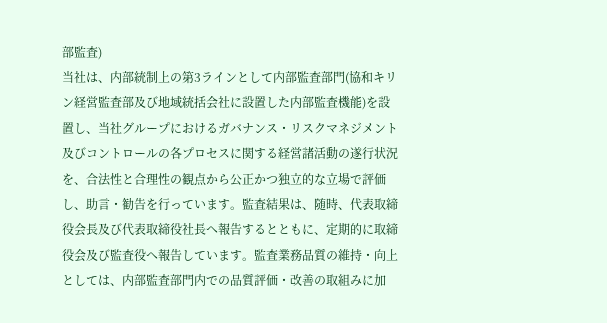部監査)
当社は、内部統制上の第3ラインとして内部監査部門(協和キリン経営監査部及び地域統括会社に設置した内部監査機能)を設置し、当社グループにおけるガバナンス・リスクマネジメント及びコントロールの各プロセスに関する経営諸活動の遂行状況を、合法性と合理性の観点から公正かつ独立的な立場で評価し、助言・勧告を行っています。監査結果は、随時、代表取締役会長及び代表取締役社長へ報告するとともに、定期的に取締役会及び監査役へ報告しています。監査業務品質の維持・向上としては、内部監査部門内での品質評価・改善の取組みに加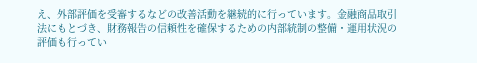え、外部評価を受審するなどの改善活動を継続的に行っています。金融商品取引法にもとづき、財務報告の信頼性を確保するための内部統制の整備・運用状況の評価も行ってい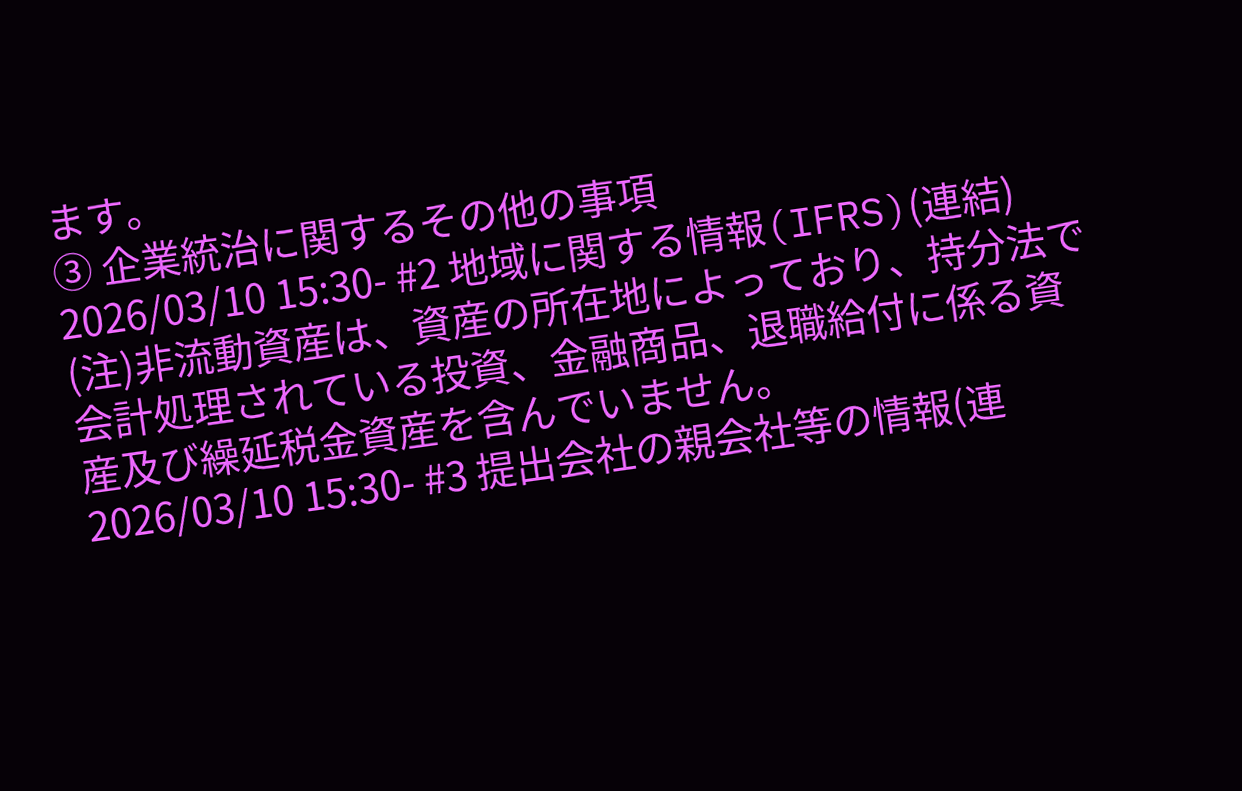ます。
③ 企業統治に関するその他の事項
2026/03/10 15:30- #2 地域に関する情報(IFRS)(連結)
(注)非流動資産は、資産の所在地によっており、持分法で会計処理されている投資、金融商品、退職給付に係る資産及び繰延税金資産を含んでいません。
2026/03/10 15:30- #3 提出会社の親会社等の情報(連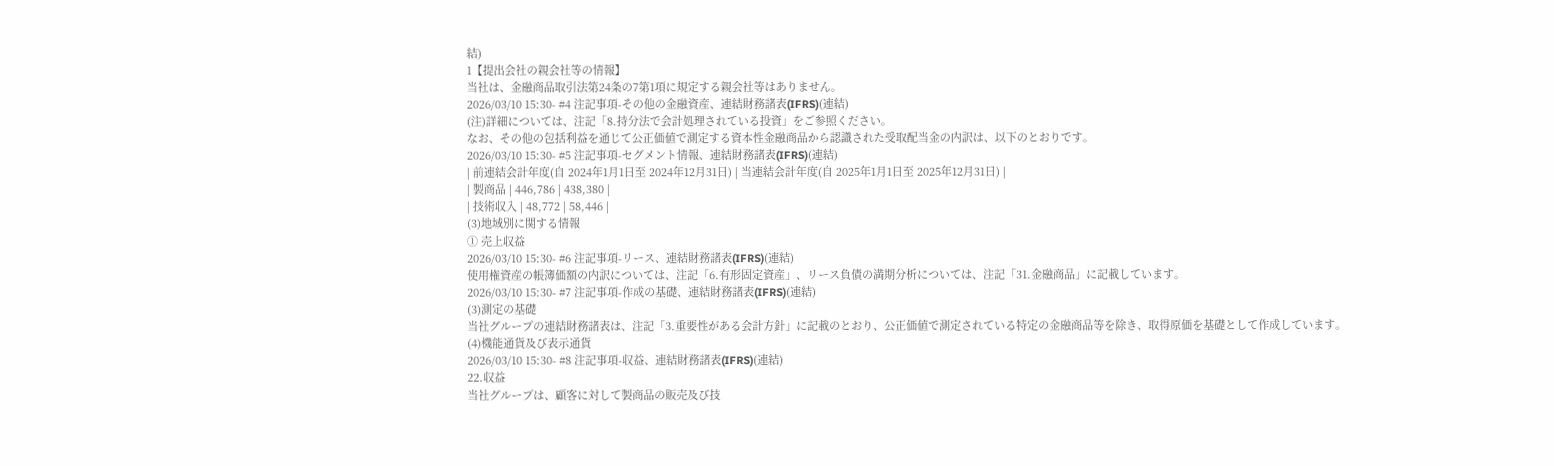結)
1【提出会社の親会社等の情報】
当社は、金融商品取引法第24条の7第1項に規定する親会社等はありません。
2026/03/10 15:30- #4 注記事項-その他の金融資産、連結財務諸表(IFRS)(連結)
(注)詳細については、注記「8.持分法で会計処理されている投資」をご参照ください。
なお、その他の包括利益を通じて公正価値で測定する資本性金融商品から認識された受取配当金の内訳は、以下のとおりです。
2026/03/10 15:30- #5 注記事項-セグメント情報、連結財務諸表(IFRS)(連結)
| 前連結会計年度(自 2024年1月1日至 2024年12月31日) | 当連結会計年度(自 2025年1月1日至 2025年12月31日) |
| 製商品 | 446,786 | 438,380 |
| 技術収入 | 48,772 | 58,446 |
(3)地域別に関する情報
① 売上収益
2026/03/10 15:30- #6 注記事項-リース、連結財務諸表(IFRS)(連結)
使用権資産の帳簿価額の内訳については、注記「6.有形固定資産」、リース負債の満期分析については、注記「31.金融商品」に記載しています。
2026/03/10 15:30- #7 注記事項-作成の基礎、連結財務諸表(IFRS)(連結)
(3)測定の基礎
当社グループの連結財務諸表は、注記「3.重要性がある会計方針」に記載のとおり、公正価値で測定されている特定の金融商品等を除き、取得原価を基礎として作成しています。
(4)機能通貨及び表示通貨
2026/03/10 15:30- #8 注記事項-収益、連結財務諸表(IFRS)(連結)
22.収益
当社グループは、顧客に対して製商品の販売及び技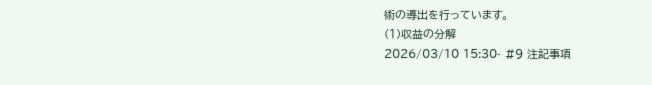術の導出を行っています。
(1)収益の分解
2026/03/10 15:30- #9 注記事項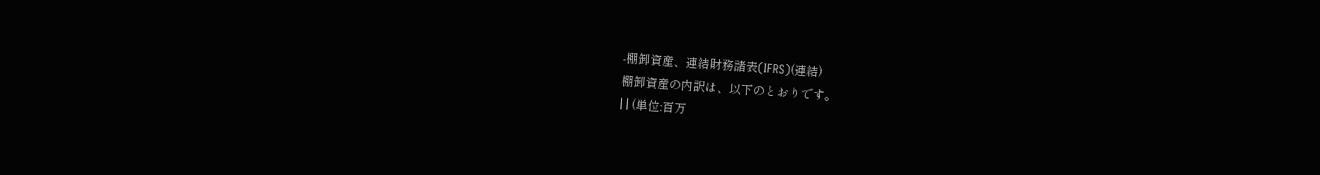-棚卸資産、連結財務諸表(IFRS)(連結)
棚卸資産の内訳は、以下のとおりです。
| | (単位:百万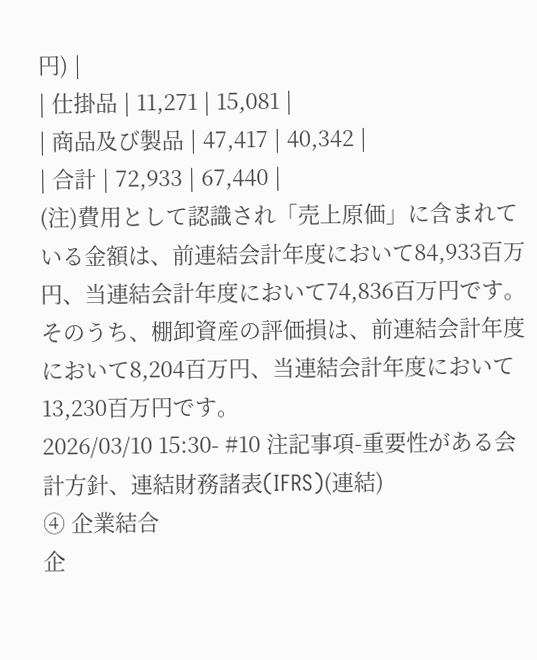円) |
| 仕掛品 | 11,271 | 15,081 |
| 商品及び製品 | 47,417 | 40,342 |
| 合計 | 72,933 | 67,440 |
(注)費用として認識され「売上原価」に含まれている金額は、前連結会計年度において84,933百万円、当連結会計年度において74,836百万円です。そのうち、棚卸資産の評価損は、前連結会計年度において8,204百万円、当連結会計年度において13,230百万円です。
2026/03/10 15:30- #10 注記事項-重要性がある会計方針、連結財務諸表(IFRS)(連結)
④ 企業結合
企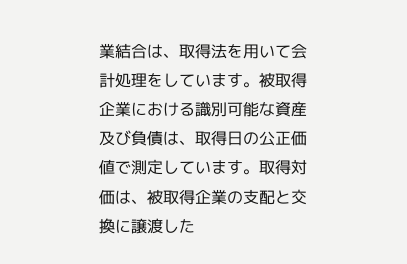業結合は、取得法を用いて会計処理をしています。被取得企業における識別可能な資産及び負債は、取得日の公正価値で測定しています。取得対価は、被取得企業の支配と交換に譲渡した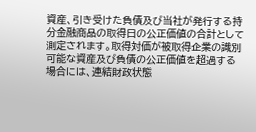資産、引き受けた負債及び当社が発行する持分金融商品の取得日の公正価値の合計として測定されます。取得対価が被取得企業の識別可能な資産及び負債の公正価値を超過する場合には、連結財政状態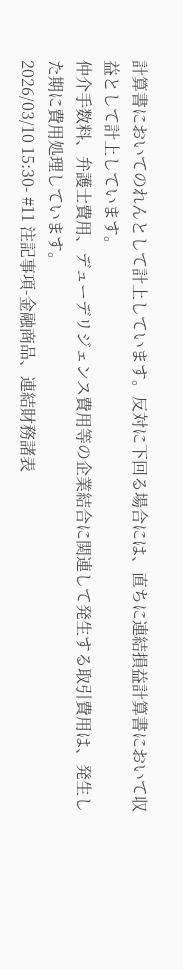計算書においてのれんとして計上しています。反対に下回る場合には、直ちに連結損益計算書において収益として計上しています。
仲介手数料、弁護士費用、デューデリジェンス費用等の企業結合に関連して発生する取引費用は、発生した期に費用処理しています。
2026/03/10 15:30- #11 注記事項-金融商品、連結財務諸表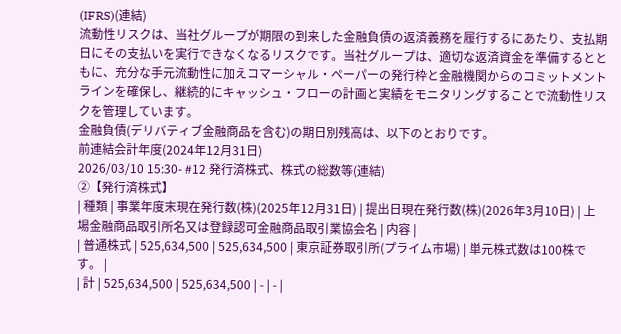(IFRS)(連結)
流動性リスクは、当社グループが期限の到来した金融負債の返済義務を履行するにあたり、支払期日にその支払いを実行できなくなるリスクです。当社グループは、適切な返済資金を準備するとともに、充分な手元流動性に加えコマーシャル・ペーパーの発行枠と金融機関からのコミットメントラインを確保し、継続的にキャッシュ・フローの計画と実績をモニタリングすることで流動性リスクを管理しています。
金融負債(デリバティブ金融商品を含む)の期日別残高は、以下のとおりです。
前連結会計年度(2024年12月31日)
2026/03/10 15:30- #12 発行済株式、株式の総数等(連結)
②【発行済株式】
| 種類 | 事業年度末現在発行数(株)(2025年12月31日) | 提出日現在発行数(株)(2026年3月10日) | 上場金融商品取引所名又は登録認可金融商品取引業協会名 | 内容 |
| 普通株式 | 525,634,500 | 525,634,500 | 東京証券取引所(プライム市場) | 単元株式数は100株です。 |
| 計 | 525,634,500 | 525,634,500 | - | - |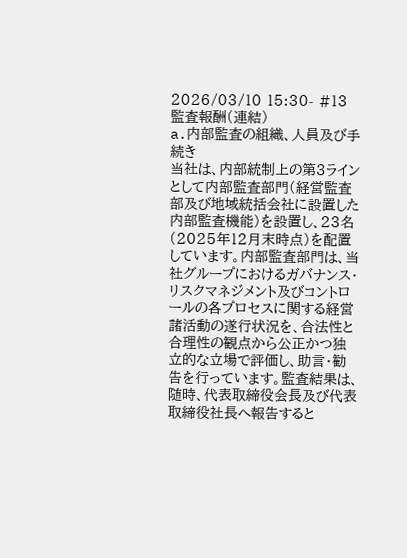2026/03/10 15:30- #13 監査報酬(連結)
a.内部監査の組織、人員及び手続き
当社は、内部統制上の第3ラインとして内部監査部門(経営監査部及び地域統括会社に設置した内部監査機能)を設置し、23名(2025年12月末時点)を配置しています。内部監査部門は、当社グループにおけるガバナンス・リスクマネジメント及びコントロールの各プロセスに関する経営諸活動の遂行状況を、合法性と合理性の観点から公正かつ独立的な立場で評価し、助言・勧告を行っています。監査結果は、随時、代表取締役会長及び代表取締役社長へ報告すると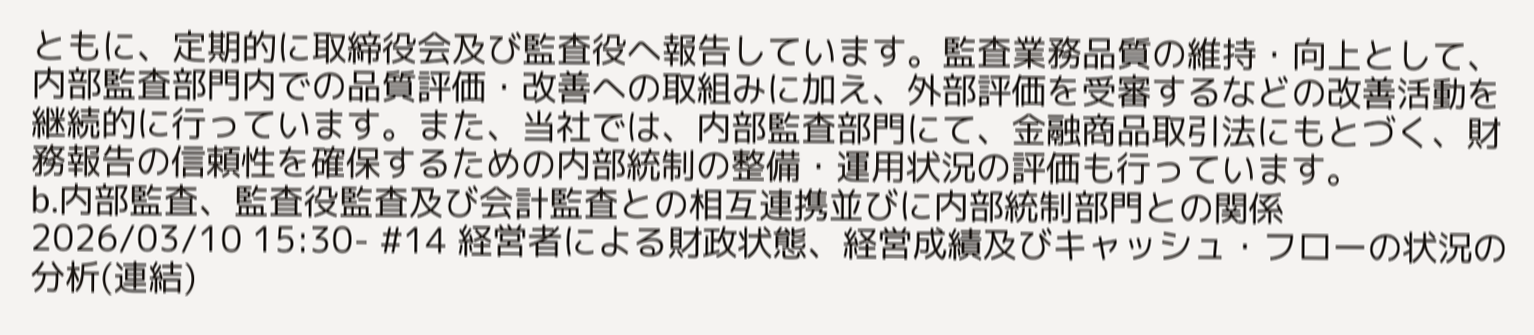ともに、定期的に取締役会及び監査役へ報告しています。監査業務品質の維持・向上として、内部監査部門内での品質評価・改善への取組みに加え、外部評価を受審するなどの改善活動を継続的に行っています。また、当社では、内部監査部門にて、金融商品取引法にもとづく、財務報告の信頼性を確保するための内部統制の整備・運用状況の評価も行っています。
b.内部監査、監査役監査及び会計監査との相互連携並びに内部統制部門との関係
2026/03/10 15:30- #14 経営者による財政状態、経営成績及びキャッシュ・フローの状況の分析(連結)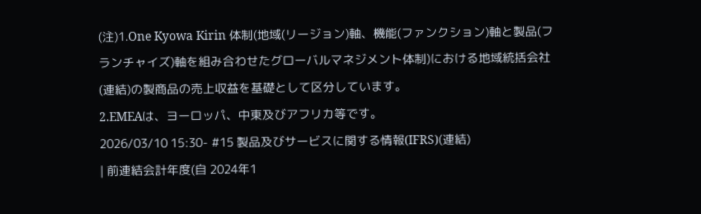(注)1.One Kyowa Kirin 体制(地域(リージョン)軸、機能(ファンクション)軸と製品(フランチャイズ)軸を組み合わせたグローバルマネジメント体制)における地域統括会社(連結)の製商品の売上収益を基礎として区分しています。
2.EMEAは、ヨーロッパ、中東及びアフリカ等です。
2026/03/10 15:30- #15 製品及びサービスに関する情報(IFRS)(連結)
| 前連結会計年度(自 2024年1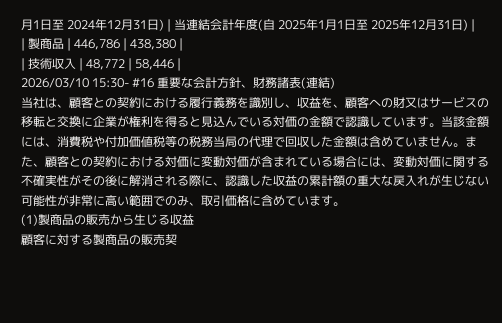月1日至 2024年12月31日) | 当連結会計年度(自 2025年1月1日至 2025年12月31日) |
| 製商品 | 446,786 | 438,380 |
| 技術収入 | 48,772 | 58,446 |
2026/03/10 15:30- #16 重要な会計方針、財務諸表(連結)
当社は、顧客との契約における履行義務を識別し、収益を、顧客への財又はサービスの移転と交換に企業が権利を得ると見込んでいる対価の金額で認識しています。当該金額には、消費税や付加価値税等の税務当局の代理で回収した金額は含めていません。また、顧客との契約における対価に変動対価が含まれている場合には、変動対価に関する不確実性がその後に解消される際に、認識した収益の累計額の重大な戻入れが生じない可能性が非常に高い範囲でのみ、取引価格に含めています。
(1)製商品の販売から生じる収益
顧客に対する製商品の販売契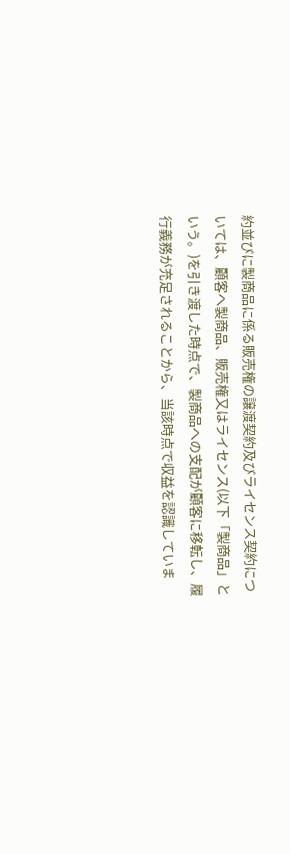約並びに製商品に係る販売権の譲渡契約及びライセンス契約については、顧客へ製商品、販売権又はライセンス(以下「製商品」という。)を引き渡した時点で、製商品への支配が顧客に移転し、履行義務が充足されることから、当該時点で収益を認識していま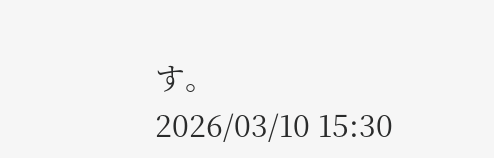す。
2026/03/10 15:30